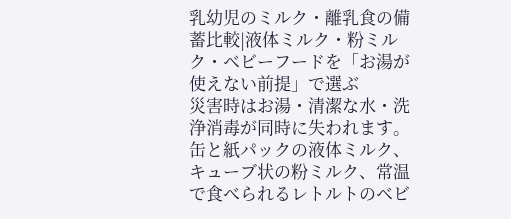乳幼児のミルク・離乳食の備蓄比較|液体ミルク・粉ミルク・ベビーフードを「お湯が使えない前提」で選ぶ
災害時はお湯・清潔な水・洗浄消毒が同時に失われます。缶と紙パックの液体ミルク、キューブ状の粉ミルク、常温で食べられるレトルトのベビ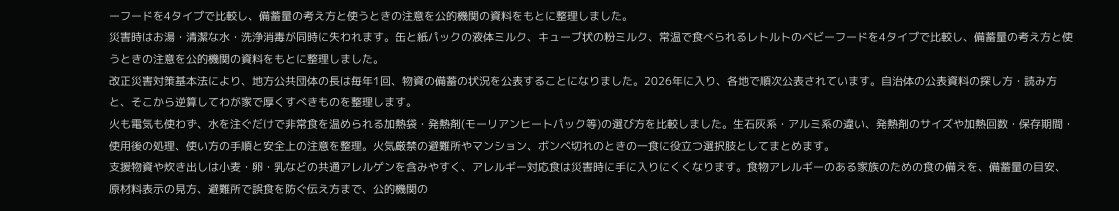ーフードを4タイプで比較し、備蓄量の考え方と使うときの注意を公的機関の資料をもとに整理しました。
災害時はお湯・清潔な水・洗浄消毒が同時に失われます。缶と紙パックの液体ミルク、キューブ状の粉ミルク、常温で食べられるレトルトのベビーフードを4タイプで比較し、備蓄量の考え方と使うときの注意を公的機関の資料をもとに整理しました。
改正災害対策基本法により、地方公共団体の長は毎年1回、物資の備蓄の状況を公表することになりました。2026年に入り、各地で順次公表されています。自治体の公表資料の探し方・読み方と、そこから逆算してわが家で厚くすべきものを整理します。
火も電気も使わず、水を注ぐだけで非常食を温められる加熱袋・発熱剤(モーリアンヒートパック等)の選び方を比較しました。生石灰系・アルミ系の違い、発熱剤のサイズや加熱回数・保存期間・使用後の処理、使い方の手順と安全上の注意を整理。火気厳禁の避難所やマンション、ボンベ切れのときの一食に役立つ選択肢としてまとめます。
支援物資や炊き出しは小麦・卵・乳などの共通アレルゲンを含みやすく、アレルギー対応食は災害時に手に入りにくくなります。食物アレルギーのある家族のための食の備えを、備蓄量の目安、原材料表示の見方、避難所で誤食を防ぐ伝え方まで、公的機関の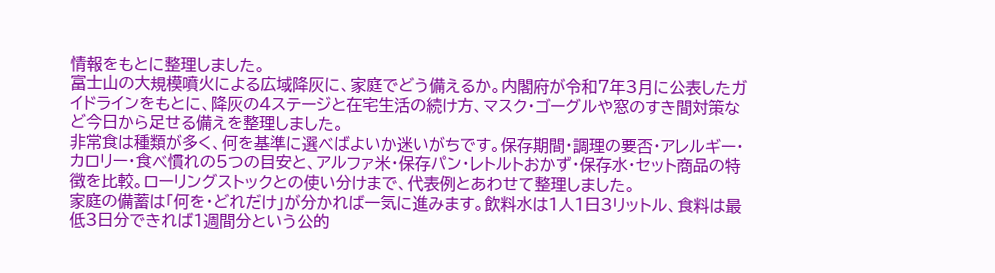情報をもとに整理しました。
富士山の大規模噴火による広域降灰に、家庭でどう備えるか。内閣府が令和7年3月に公表したガイドラインをもとに、降灰の4ステージと在宅生活の続け方、マスク・ゴーグルや窓のすき間対策など今日から足せる備えを整理しました。
非常食は種類が多く、何を基準に選べばよいか迷いがちです。保存期間・調理の要否・アレルギー・カロリー・食べ慣れの5つの目安と、アルファ米・保存パン・レトルトおかず・保存水・セット商品の特徴を比較。ローリングストックとの使い分けまで、代表例とあわせて整理しました。
家庭の備蓄は「何を・どれだけ」が分かれば一気に進みます。飲料水は1人1日3リットル、食料は最低3日分できれば1週間分という公的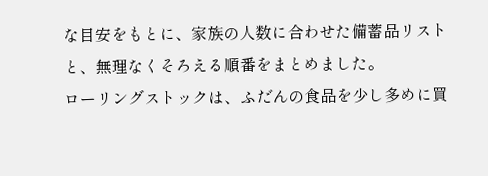な目安をもとに、家族の人数に合わせた備蓄品リストと、無理なくそろえる順番をまとめました。
ローリングストックは、ふだんの食品を少し多めに買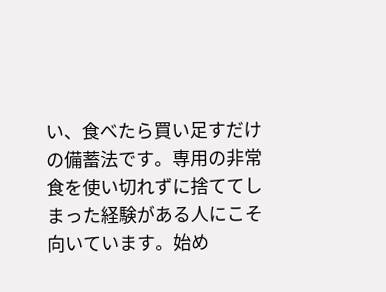い、食べたら買い足すだけの備蓄法です。専用の非常食を使い切れずに捨ててしまった経験がある人にこそ向いています。始め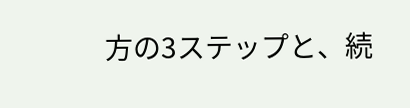方の3ステップと、続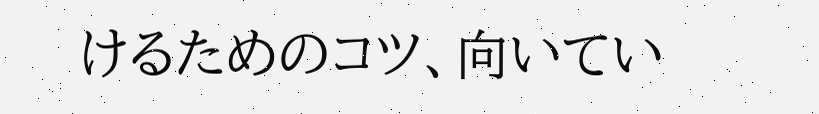けるためのコツ、向いてい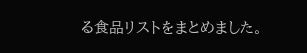る食品リストをまとめました。